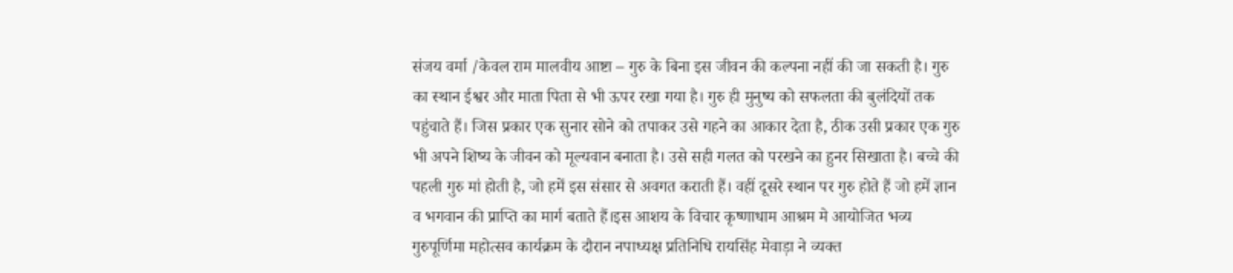संजय वर्मा /केवल राम मालवीय आष्टा – गुरु के बिना इस जीवन की कल्पना नहीं की जा सकती है। गुरु का स्थान ईश्वर और माता पिता से भी ऊपर रखा गया है। गुरु ही मुनुष्य को सफलता की बुलंदियों तक पहुंचाते हैं। जिस प्रकार एक सुनार सोने को तपाकर उसे गहने का आकार देता है, ठीक उसी प्रकार एक गुरु भी अपने शिष्य के जीवन को मूल्यवान बनाता है। उसे सही गलत को परखने का हुनर सिखाता है। बच्चे की पहली गुरु मां होती है, जो हमें इस संसार से अवगत कराती हैं। वहीं दूसरे स्थान पर गुरु होते हैं जो हमें ज्ञान व भगवान की प्राप्ति का मार्ग बताते हैं।इस आशय के विचार कृष्णाधाम आश्रम मे आयोजित भव्य गुरुपूर्णिमा महोत्सव कार्यक्रम के दौरान नपाध्यक्ष प्रतिनिधि रायसिंह मेवाड़ा ने व्यक्त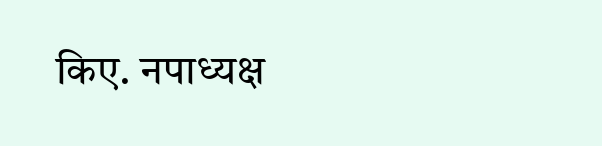किए. नपाध्यक्ष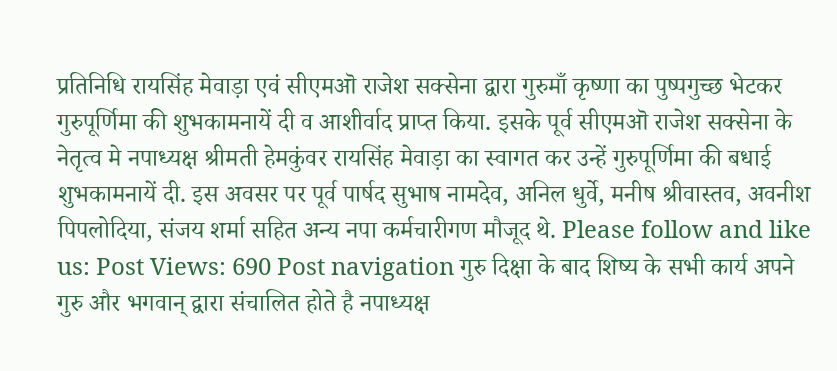प्रतिनिधि रायसिंह मेवाड़ा एवं सीएमऒ राजेश सक्सेना द्वारा गुरुमाँ कृष्णा का पुष्पगुच्छ भेटकर गुरुपूर्णिमा की शुभकामनायें दी व आशीर्वाद प्राप्त किया. इसके पूर्व सीएमऒ राजेश सक्सेना के नेतृत्व मे नपाध्यक्ष श्रीमती हेमकुंवर रायसिंह मेवाड़ा का स्वागत कर उन्हें गुरुपूर्णिमा की बधाई शुभकामनायें दी. इस अवसर पर पूर्व पार्षद सुभाष नामदेव, अनिल धुर्वे, मनीष श्रीवास्तव, अवनीश पिपलोदिया, संजय शर्मा सहित अन्य नपा कर्मचारीगण मौजूद थे. Please follow and like us: Post Views: 690 Post navigation गुरु दिक्षा के बाद शिष्य के सभी कार्य अपने गुरु और भगवान् द्वारा संचालित होते है नपाध्यक्ष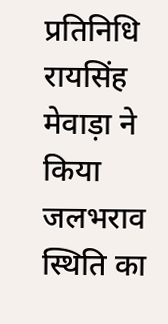प्रतिनिधि रायसिंह मेवाड़ा ने किया जलभराव स्थिति का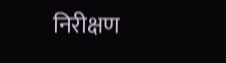निरीक्षण